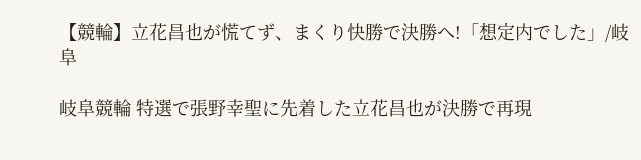【競輪】立花昌也が慌てず、まくり快勝で決勝へ!「想定内でした」/岐阜

岐阜競輪 特選で張野幸聖に先着した立花昌也が決勝で再現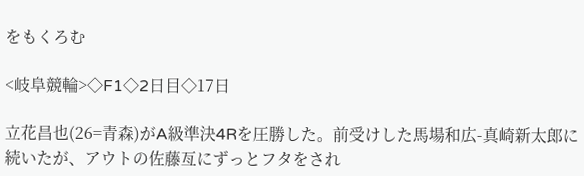をもくろむ

<岐阜競輪>◇F1◇2日目◇17日

立花昌也(26=青森)がA級準決4Rを圧勝した。前受けした馬場和広-真崎新太郎に続いたが、アウトの佐藤亙にずっとフタをされ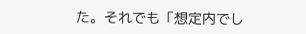た。それでも「想定内でし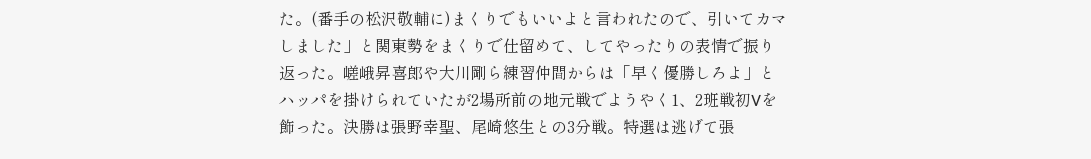た。(番手の松沢敬輔に)まくりでもいいよと言われたので、引いてカマしました」と関東勢をまくりで仕留めて、してやったりの表情で振り返った。嵯峨昇喜郎や大川剛ら練習仲間からは「早く優勝しろよ」とハッパを掛けられていたが2場所前の地元戦でようやく1、2班戦初Vを飾った。決勝は張野幸聖、尾崎悠生との3分戦。特選は逃げて張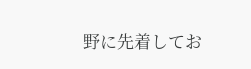野に先着してお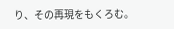り、その再現をもくろむ。